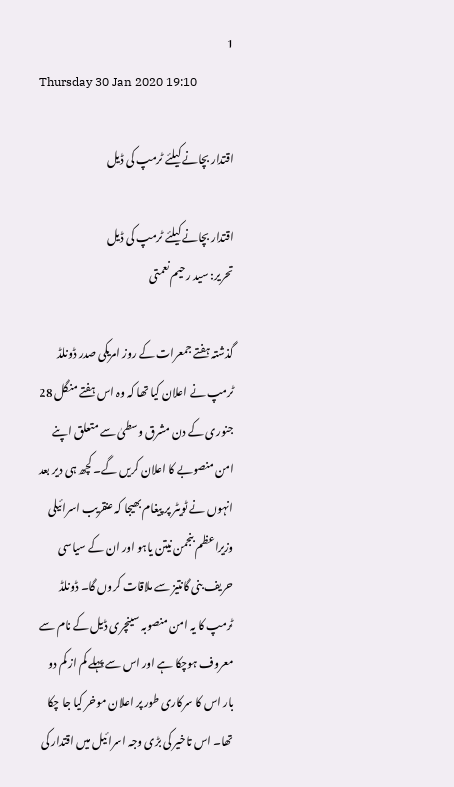1
Thursday 30 Jan 2020 19:10

اقتدار بچانے کیلئے ٹرمپ کی ڈیل

اقتدار بچانے کیلئے ٹرمپ کی ڈیل
تحریر: سید رحیم نعمتی

گذشتہ ہفتے جمعرات کے روز امریکی صدر ڈونلڈ ٹرمپ نے اعلان کیا تھا کہ وہ اس ہفتے منگل 28 جنوری کے دن مشرق وسطیٰ سے متعلق اپنے امن منصوبے کا اعلان کریں گے۔ کچھ ہی دیر بعد انہوں نے ٹویٹر پر پیغام بھیجا کہ عنقریب اسرائیلی وزیراعظم بنجمن نیتن یاہو اور ان کے سیاسی حریف بنی گانتیز سے ملاقات کروں گا۔ ڈونلڈ ٹرمپ کا یہ امن منصوبہ سینچری ڈیل کے نام سے معروف ہوچکا ہے اور اس سے پہلے کم از کم دو بار اس کا سرکاری طور پر اعلان موخر کیا جا چکا تھا۔ اس تاخیر کی بڑی وجہ اسرائیل میں اقتدار کی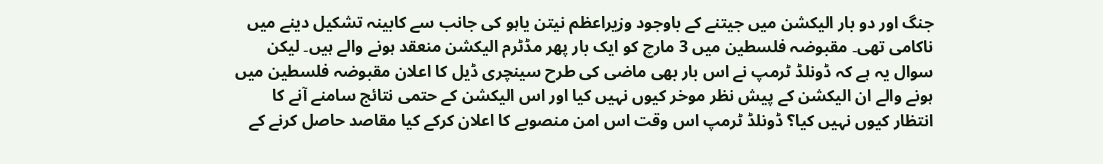جنگ اور دو بار الیکشن میں جیتنے کے باوجود وزیراعظم نیتن یاہو کی جانب سے کابینہ تشکیل دینے میں ناکامی تھی۔ مقبوضہ فلسطین میں 3 مارچ کو ایک بار پھر مڈٹرم الیکشن منعقد ہونے والے ہیں۔ لیکن سوال یہ ہے کہ ڈونلڈ ٹرمپ نے اس بار بھی ماضی کی طرح سینچری ڈیل کا اعلان مقبوضہ فلسطین میں ہونے والے ان الیکشن کے پیش نظر موخر کیوں نہیں کیا اور اس الیکشن کے حتمی نتائج سامنے آنے کا انتظار کیوں نہیں کیا؟ ڈونلڈ ٹرمپ اس وقت اس امن منصوبے کا اعلان کرکے کیا مقاصد حاصل کرنے کے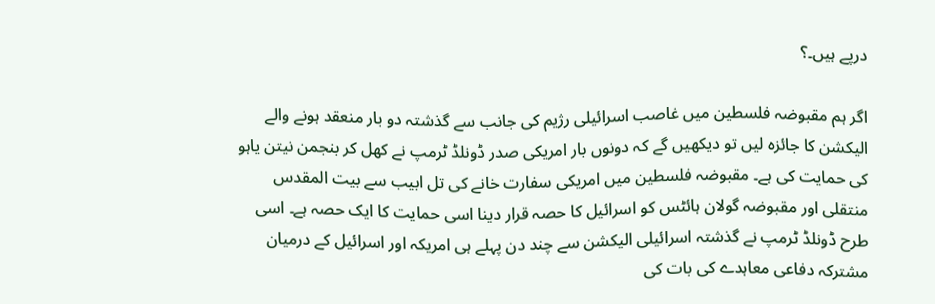درپے ہیں۔؟

اگر ہم مقبوضہ فلسطین میں غاصب اسرائیلی رژیم کی جانب سے گذشتہ دو بار منعقد ہونے والے الیکشن کا جائزہ لیں تو دیکھیں گے کہ دونوں بار امریکی صدر ڈونلڈ ٹرمپ نے کھل کر بنجمن نیتن یاہو کی حمایت کی ہے۔ مقبوضہ فلسطین میں امریکی سفارت خانے کی تل ابیب سے بیت المقدس منتقلی اور مقبوضہ گولان ہائٹس کو اسرائیل کا حصہ قرار دینا اسی حمایت کا ایک حصہ ہے۔ اسی طرح ڈونلڈ ٹرمپ نے گذشتہ اسرائیلی الیکشن سے چند دن پہلے ہی امریکہ اور اسرائیل کے درمیان مشترکہ دفاعی معاہدے کی بات کی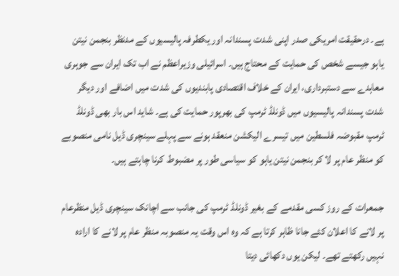ہے۔ درحقیقت امریکی صدر اپنی شدت پسندانہ اور یکطرفہ پالیسیوں کے مدنظر بنجمن نیتن یاہو جیسے شخص کی حمایت کے محتاج ہیں۔ اسرائیلی وزیراعظم نے اب تک ایران سے جوہری معاہدے سے دستبرداری، ایران کے خلاف اقتصادی پابندیوں کی شدت میں اضافے اور دیگر شدت پسندانہ پالیسیوں میں ڈونلڈ ٹرمپ کی بھرپور حمایت کی ہے۔ شاید اس بار بھی ڈونلڈ ٹرمپ مقبوضہ فلسطین میں تیسرے الیکشن منعقد ہونے سے پہلے سینچری ڈیل نامی منصوبے کو منظر عام پر لا کر بنجمن نیتن یاہو کو سیاسی طور پر مضبوط کرنا چاہتے ہیں۔

جمعرات کے روز کسی مقدمے کے بغیر ڈونلڈ ٹرمپ کی جانب سے اچانک سینچری ڈیل منظرعام پر لانے کا اعلان کئے جانا ظاہر کرتا ہے کہ وہ اس وقت یہ منصوبہ منظر عام پر لانے کا ارادہ نہیں رکھتے تھے۔ لیکن یوں دکھائی دیتا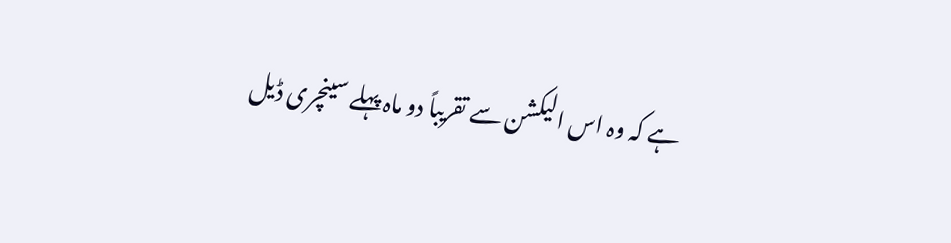ہے کہ وہ اس الیکشن سے تقریباً دو ماہ پہلے سینچری ڈیل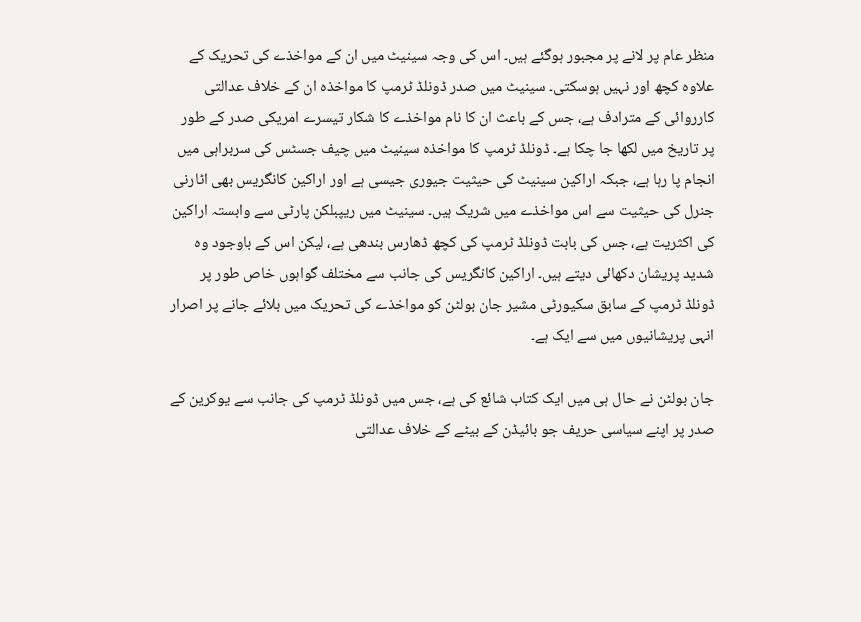منظر عام پر لانے پر مجبور ہوگئے ہیں۔ اس کی وجہ سینیٹ میں ان کے مواخذے کی تحریک کے علاوہ کچھ اور نہیں ہوسکتی۔ سینیٹ میں صدر ڈونلڈ ٹرمپ کا مواخذہ ان کے خلاف عدالتی کارروائی کے مترادف ہے، جس کے باعث ان کا نام مواخذے کا شکار تیسرے امریکی صدر کے طور پر تاریخ میں لکھا جا چکا ہے۔ ڈونلڈ ٹرمپ کا مواخذہ سینیٹ میں چیف جسٹس کی سربراہی میں انجام پا رہا ہے، جبکہ اراکین سینیٹ کی حیثیت جیوری جیسی ہے اور اراکین کانگریس بھی اٹارنی جنرل کی حیثیت سے اس مواخذے میں شریک ہیں۔ سینیٹ میں ریپبلکن پارٹی سے وابستہ اراکین کی اکثریت ہے، جس کی بابت ڈونلڈ ٹرمپ کی کچھ ڈھارس بندھی ہے، لیکن اس کے باوجود وہ شدید پریشان دکھائی دیتے ہیں۔ اراکین کانگریس کی جانب سے مختلف گواہوں خاص طور پر ڈونلڈ ٹرمپ کے سابق سکیورٹی مشیر جان بولٹن کو مواخذے کی تحریک میں بلائے جانے پر اصرار انہی پریشانیوں میں سے ایک ہے۔

جان بولٹن نے حال ہی میں ایک کتاب شائع کی ہے، جس میں ڈونلڈ ٹرمپ کی جانب سے یوکرین کے صدر پر اپنے سیاسی حریف جو بائیڈن کے بیٹے کے خلاف عدالتی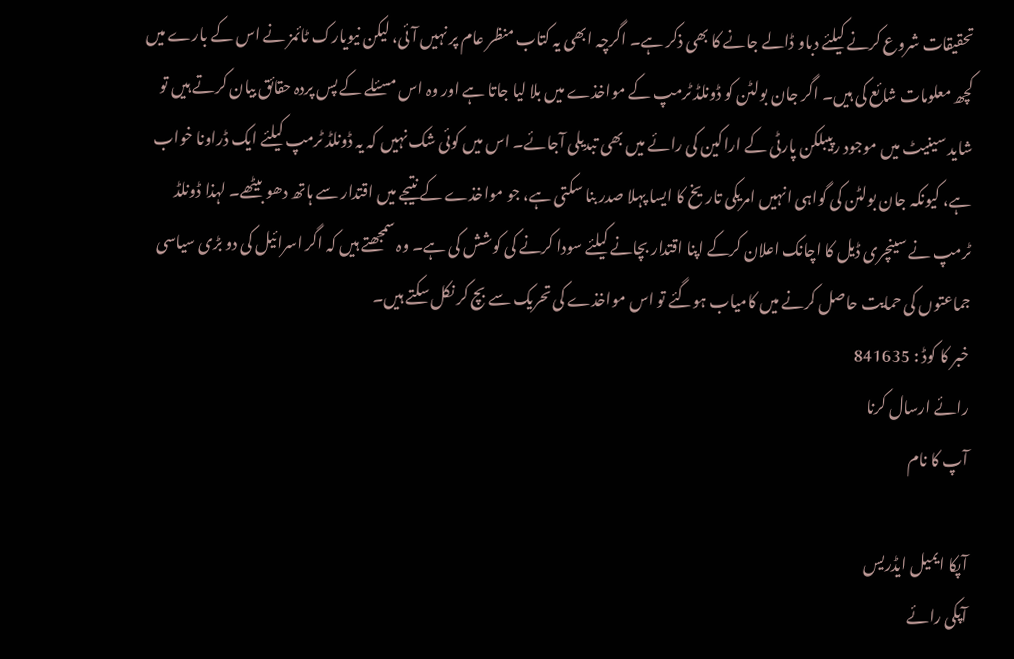تحقیقات شروع کرنے کیلئے دباو ڈالے جانے کا بھی ذکر ہے۔ اگرچہ ابھی یہ کتاب منظر عام پر نہیں آئی، لیکن نیویارک ٹائمز نے اس کے بارے میں کچھ معلومات شائع کی ہیں۔ اگر جان بولٹن کو ڈونلڈ ٹرمپ کے مواخذے میں بلا لیا جاتا ہے اور وہ اس مسئلے کے پس پردہ حقائق بیان کرتے ہیں تو شاید سینیٹ میں موجود رپیبلکن پارٹی کے اراکین کی رائے میں بھی تبدیلی آجائے۔ اس میں کوئی شک نہیں کہ یہ ڈونلڈ ٹرمپ کیلئے ایک ڈراونا خواب ہے، کیونکہ جان بولٹن کی گواہی انہیں امریکی تاریخ کا ایسا پہلا صدر بنا سکتی ہے، جو مواخذے کے نتیجے میں اقتدار سے ہاتھ دھو بیٹھے۔ لہذا ڈونلڈ ٹرمپ نے سینچری ڈیل کا اچانک اعلان کرکے اپنا اقتدار بچانے کیلئے سودا کرنے کی کوشش کی ہے۔ وہ سمجھتے ہیں کہ اگر اسرائیل کی دو بڑی سیاسی جماعتوں کی حمایت حاصل کرنے میں کامیاب ہوگئے تو اس مواخذے کی تحریک سے بچ کر نکل سکتے ہیں۔
خبر کا کوڈ : 841635
رائے ارسال کرنا
آپ کا نام

آپکا ایمیل ایڈریس
آپکی رائے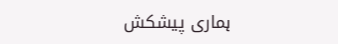ہماری پیشکش